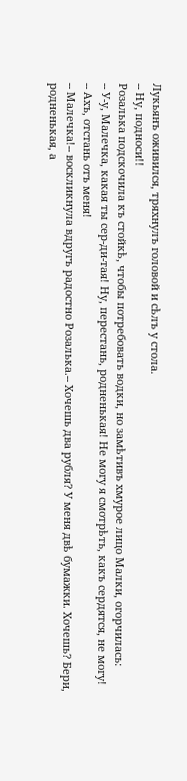Лукьянъ оживился, тряхнулъ головой и сѣлъ у стола.
-- Ну, подноси!!
Розалька подскочила къ стойкѣ, чтобы потребовать водки, но замѣтивъ хмурое лицо Малки, огорчилась:
-- У-у, Малечка, какая ты сер-ди-тая! Ну, перестань, родненькая! Не могу я смотрѣть, какъ сердятся, не могу!
-- Ахъ, отстань отъ меня!
-- Малечка!-- воскликнула вдругъ радостно Розалька.-- Хочешь два рубля? У меня двѣ бумажки. Хочешь? Бери, родненькая, а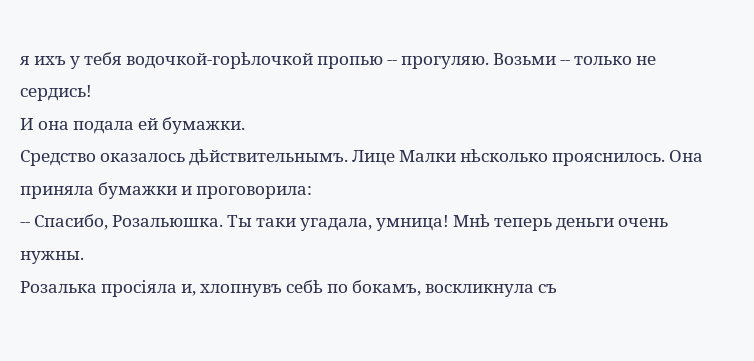я ихъ у тебя водочкой-горѣлочкой пропью -- прогуляю. Возьми -- только не сердись!
И она подала ей бумажки.
Средство оказалось дѣйствительнымъ. Лице Малки нѣсколько прояснилось. Она приняла бумажки и проговорила:
-- Спасибо, Розальюшка. Ты таки угадала, умница! Мнѣ теперь деньги очень нужны.
Розалька просіяла и, хлопнувъ себѣ по бокамъ, воскликнула съ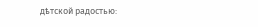дѣтской радостью: